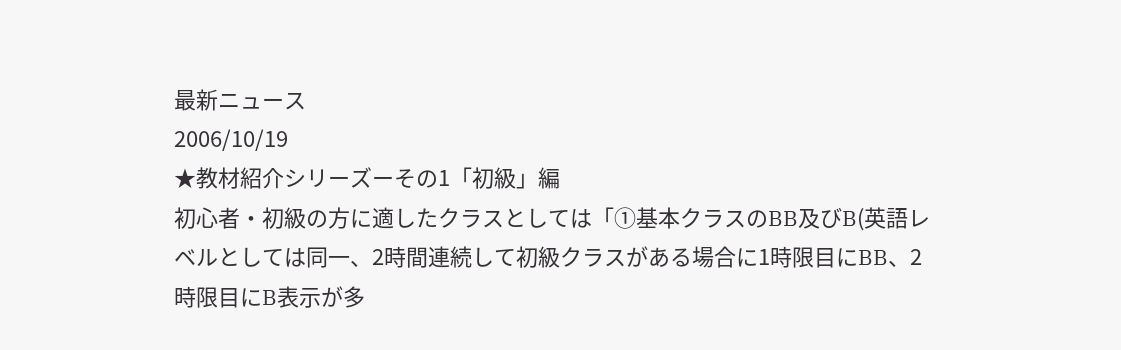最新ニュース
2006/10/19
★教材紹介シリーズーその1「初級」編
初心者・初級の方に適したクラスとしては「①基本クラスのBB及びB(英語レベルとしては同一、2時間連続して初級クラスがある場合に1時限目にBB、2時限目にB表示が多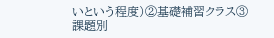いという程度)②基礎補習クラス③課題別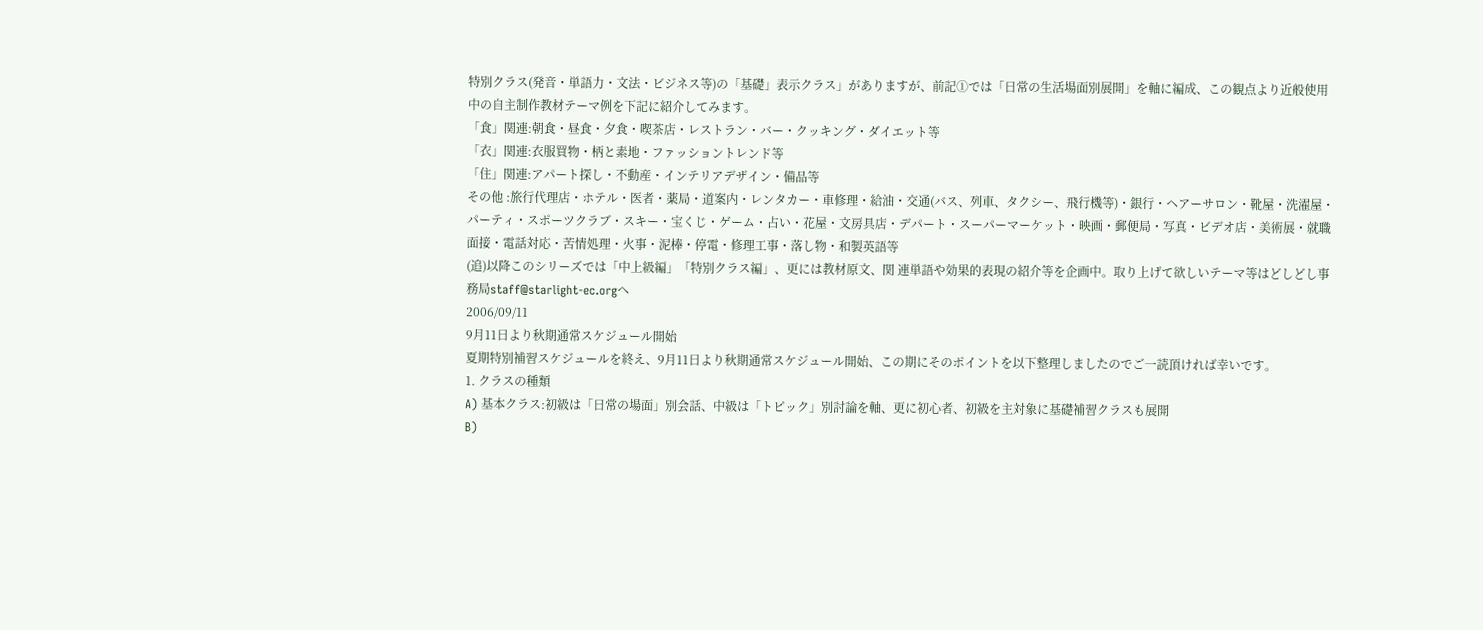特別クラス(発音・単語力・文法・ビジネス等)の「基礎」表示クラス」がありますが、前記①では「日常の生活場面別展開」を軸に編成、この観点より近般使用中の自主制作教材テーマ例を下記に紹介してみます。
「食」関連:朝食・昼食・夕食・喫茶店・レストラン・バー・クッキング・ダイエット等
「衣」関連:衣服買物・柄と素地・ファッショントレンド等
「住」関連:アパート探し・不動産・インテリアデザイン・備品等
その他 :旅行代理店・ホテル・医者・薬局・道案内・レンタカー・車修理・給油・交通(バス、列車、タクシー、飛行機等)・銀行・ヘアーサロン・靴屋・洗濯屋・パーティ・スポーツクラブ・スキー・宝くじ・ゲーム・占い・花屋・文房具店・デパート・スーパーマーケット・映画・郵便局・写真・ビデオ店・美術展・就職面接・電話対応・苦情処理・火事・泥棒・停電・修理工事・落し物・和製英語等
(追)以降このシリーズでは「中上級編」「特別クラス編」、更には教材原文、関 連単語や効果的表現の紹介等を企画中。取り上げて欲しいテーマ等はどしどし事務局staff@starlight-ec.orgへ
2006/09/11
9月11日より秋期通常スケジュール開始
夏期特別補習スケジュールを終え、9月11日より秋期通常スケジュール開始、この期にそのポイントを以下整理しましたのでご一読頂ければ幸いです。
1. クラスの種類
A) 基本クラス:初級は「日常の場面」別会話、中級は「トピック」別討論を軸、更に初心者、初級を主対象に基礎補習クラスも展開
B)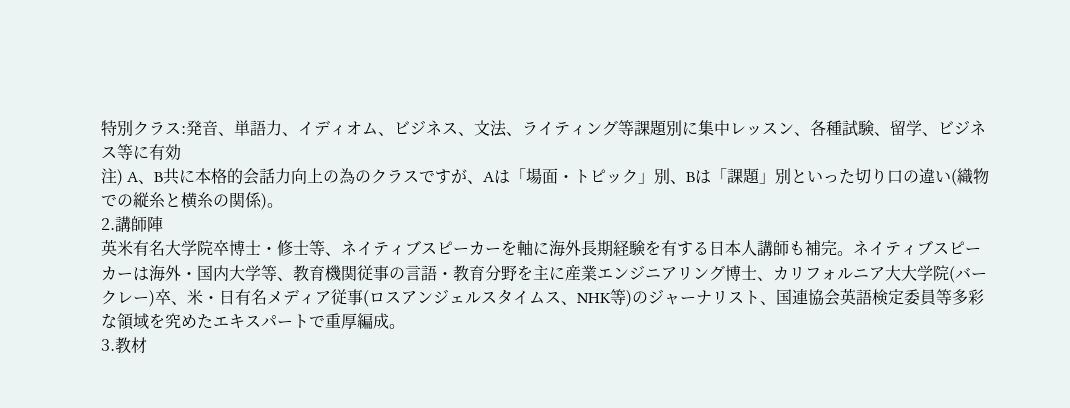特別クラス:発音、単語力、イディオム、ビジネス、文法、ライティング等課題別に集中レッスン、各種試験、留学、ビジネス等に有効
注) A、B共に本格的会話力向上の為のクラスですが、Aは「場面・トピック」別、Bは「課題」別といった切り口の違い(織物での縦糸と横糸の関係)。
2.講師陣
英米有名大学院卒博士・修士等、ネイティブスピーカーを軸に海外長期経験を有する日本人講師も補完。ネイティブスピーカーは海外・国内大学等、教育機関従事の言語・教育分野を主に産業エンジニアリング博士、カリフォルニア大大学院(バークレー)卒、米・日有名メディア従事(ロスアンジェルスタイムス、NHK等)のジャーナリスト、国連協会英語検定委員等多彩な領域を究めたエキスパートで重厚編成。
3.教材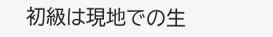初級は現地での生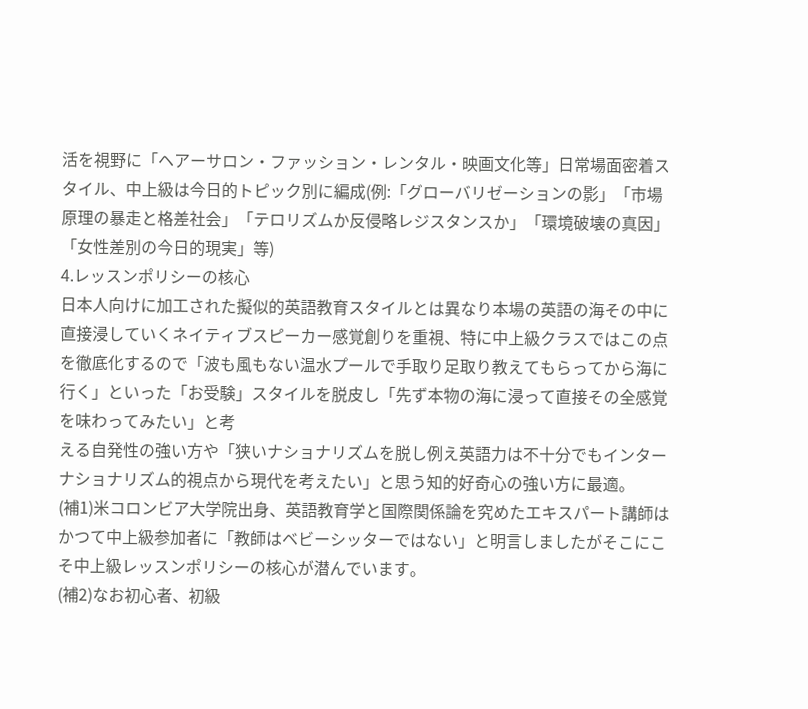活を視野に「ヘアーサロン・ファッション・レンタル・映画文化等」日常場面密着スタイル、中上級は今日的トピック別に編成(例:「グローバリゼーションの影」「市場原理の暴走と格差社会」「テロリズムか反侵略レジスタンスか」「環境破壊の真因」「女性差別の今日的現実」等)
4.レッスンポリシーの核心
日本人向けに加工された擬似的英語教育スタイルとは異なり本場の英語の海その中に直接浸していくネイティブスピーカー感覚創りを重視、特に中上級クラスではこの点を徹底化するので「波も風もない温水プールで手取り足取り教えてもらってから海に行く」といった「お受験」スタイルを脱皮し「先ず本物の海に浸って直接その全感覚を味わってみたい」と考
える自発性の強い方や「狭いナショナリズムを脱し例え英語力は不十分でもインターナショナリズム的視点から現代を考えたい」と思う知的好奇心の強い方に最適。
(補1)米コロンビア大学院出身、英語教育学と国際関係論を究めたエキスパート講師はかつて中上級参加者に「教師はベビーシッターではない」と明言しましたがそこにこそ中上級レッスンポリシーの核心が潜んでいます。
(補2)なお初心者、初級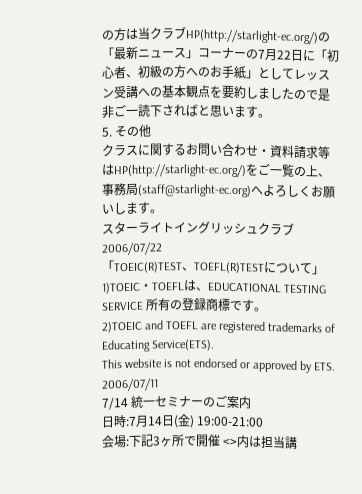の方は当クラブHP(http://starlight-ec.org/)の「最新ニュース」コーナーの7月22日に「初心者、初級の方へのお手紙」としてレッスン受講への基本観点を要約しましたので是非ご一読下さればと思います。
5. その他
クラスに関するお問い合わせ・資料請求等はHP(http://starlight-ec.org/)をご一覧の上、事務局(staff@starlight-ec.org)へよろしくお願いします。
スターライトイングリッシュクラブ
2006/07/22
「TOEIC(R)TEST、TOEFL(R)TESTについて」
1)TOEIC・TOEFLは、EDUCATIONAL TESTING SERVICE 所有の登録商標です。
2)TOEIC and TOEFL are registered trademarks of Educating Service(ETS).
This website is not endorsed or approved by ETS.
2006/07/11
7/14 統一セミナーのご案内
日時:7月14日(金) 19:00-21:00
会場:下記3ヶ所で開催 <>内は担当講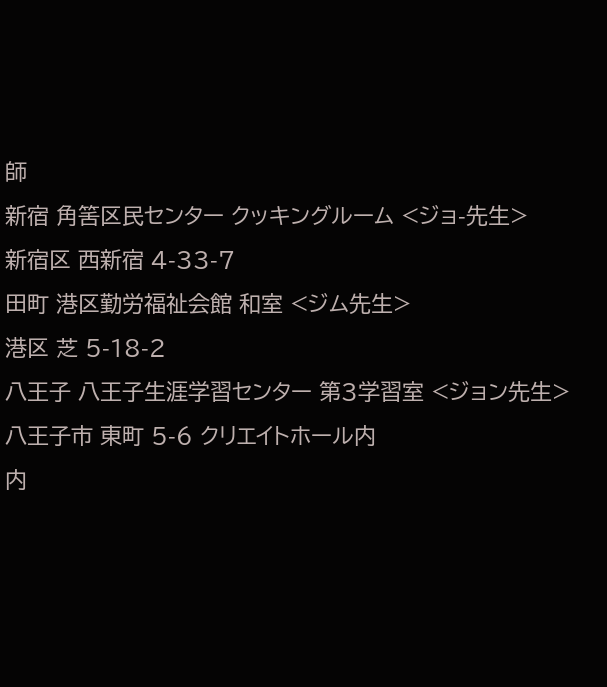師
新宿 角筈区民センター クッキングルーム <ジョ-先生>
新宿区 西新宿 4-33-7
田町 港区勤労福祉会館 和室 <ジム先生>
港区 芝 5-18-2
八王子 八王子生涯学習センター 第3学習室 <ジョン先生>
八王子市 東町 5-6 クリエイトホール内
内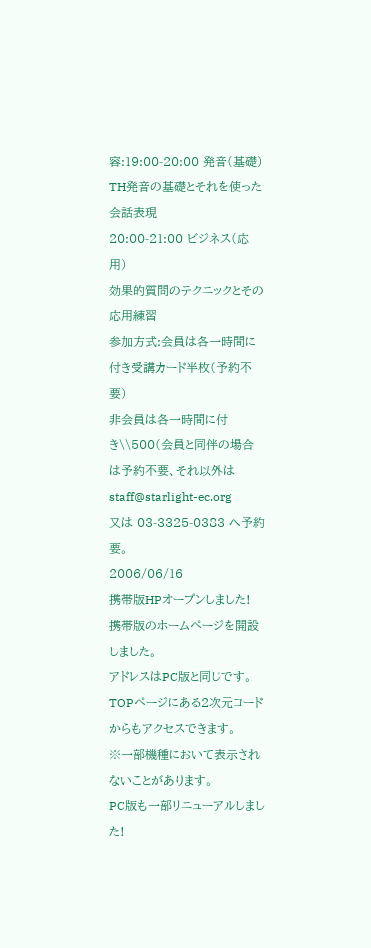容:19:00-20:00 発音(基礎)
TH発音の基礎とそれを使った会話表現
20:00-21:00 ビジネス(応用)
効果的質問のテクニックとその応用練習
参加方式:会員は各一時間に付き受講カード半枚(予約不要)
非会員は各一時間に付き\\500(会員と同伴の場合
は予約不要、それ以外は staff@starlight-ec.org
又は 03-3325-0383 へ予約要。
2006/06/16
携帯版HPオープンしました!
携帯版のホームページを開設しました。
アドレスはPC版と同じです。
TOPページにある2次元コードからもアクセスできます。
※一部機種において表示されないことがあります。
PC版も一部リニューアルしました!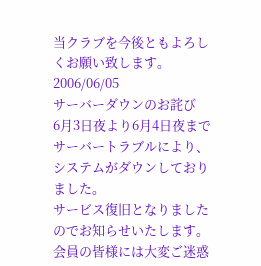当クラブを今後ともよろしくお願い致します。
2006/06/05
サーバーダウンのお詫び
6月3日夜より6月4日夜までサーバートラブルにより、システムがダウンしておりました。
サービス復旧となりましたのでお知らせいたします。
会員の皆様には大変ご迷惑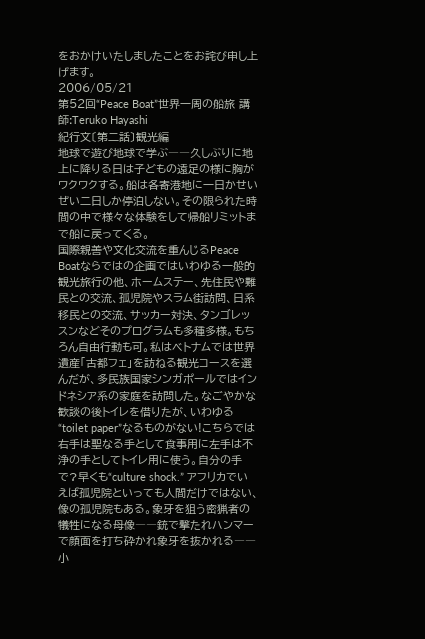をおかけいたしましたことをお詫び申し上げます。
2006/05/21
第52回“Peace Boat”世界一周の船旅 講師:Teruko Hayashi
紀行文〔第二話〕観光編
地球で遊び地球で学ぶ――久しぶりに地上に降りる日は子どもの遠足の様に胸がワクワクする。船は各寄港地に一日かせいぜい二日しか停泊しない。その限られた時間の中で様々な体験をして帰船リミットまで船に戻ってくる。
国際親善や文化交流を重んじるPeace Boatならではの企画ではいわゆる一般的観光旅行の他、ホームステー、先住民や難民との交流、孤児院やスラム街訪問、日系移民との交流、サッカー対決、タンゴレッスンなどそのプログラムも多種多様。もちろん自由行動も可。私はベトナムでは世界遺産「古都フェ」を訪ねる観光コースを選んだが、多民族国家シンガポールではインドネシア系の家庭を訪問した。なごやかな歓談の後トイレを借りたが、いわゆる“toilet paper”なるものがない!こちらでは右手は聖なる手として食事用に左手は不浄の手としてトイレ用に使う。自分の手で?早くも“culture shock.” アフリカでいえば孤児院といっても人間だけではない、像の孤児院もある。象牙を狙う密猟者の犠牲になる母像――銃で撃たれハンマーで顔面を打ち砕かれ象牙を抜かれる――小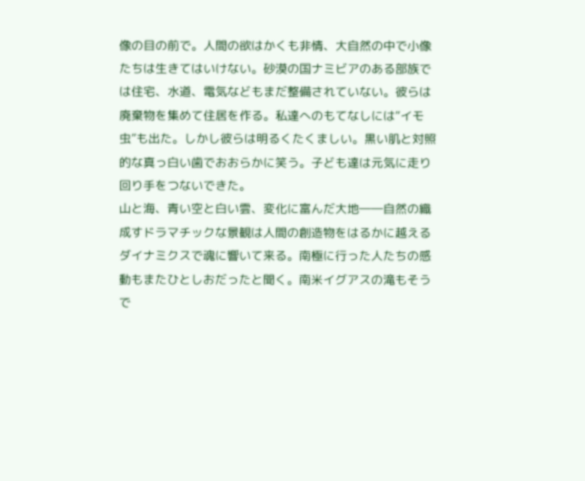像の目の前で。人間の欲はかくも非情、大自然の中で小像たちは生きてはいけない。砂漠の国ナミビアのある部族では住宅、水道、電気などもまだ整備されていない。彼らは廃棄物を集めて住居を作る。私達へのもてなしには“イモ虫”も出た。しかし彼らは明るくたくましい。黒い肌と対照的な真っ白い歯でおおらかに笑う。子ども達は元気に走り回り手をつないできた。
山と海、青い空と白い雲、変化に富んだ大地――自然の織成すドラマチックな景観は人間の創造物をはるかに越えるダイナミクスで魂に響いて来る。南極に行った人たちの感動もまたひとしおだったと聞く。南米イグアスの滝もそうで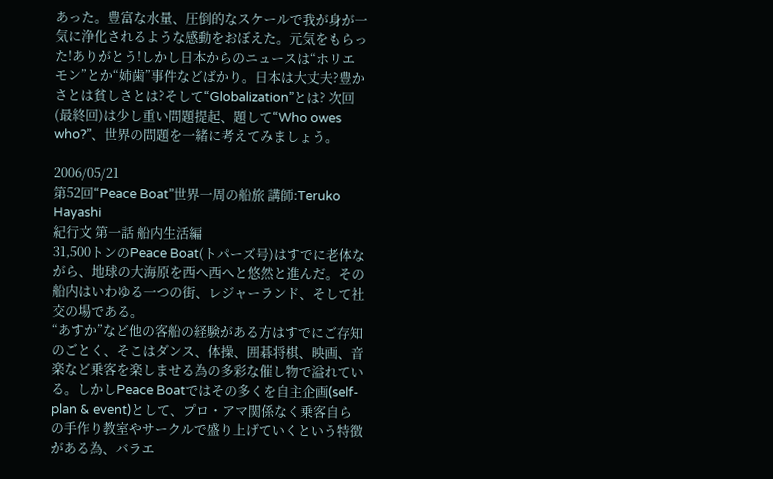あった。豊富な水量、圧倒的なスケールで我が身が一気に浄化されるような感動をおぼえた。元気をもらった!ありがとう!しかし日本からのニュースは“ホリエモン”とか“姉歯”事件などばかり。日本は大丈夫?豊かさとは貧しさとは?そして“Globalization”とは? 次回(最終回)は少し重い問題提起、題して“Who owes who?”、世界の問題を一緒に考えてみましょう。

2006/05/21
第52回“Peace Boat”世界一周の船旅 講師:Teruko Hayashi
紀行文 第一話 船内生活編
31,500トンのPeace Boat(トパーズ号)はすでに老体ながら、地球の大海原を西へ西へと悠然と進んだ。その船内はいわゆる一つの街、レジャーランド、そして社交の場である。
“あすか”など他の客船の経験がある方はすでにご存知のごとく、そこはダンス、体操、囲碁将棋、映画、音楽など乗客を楽しませる為の多彩な催し物で溢れている。しかしPeace Boatではその多くを自主企画(self-plan & event)として、プロ・アマ関係なく乗客自らの手作り教室やサークルで盛り上げていくという特徴がある為、バラエ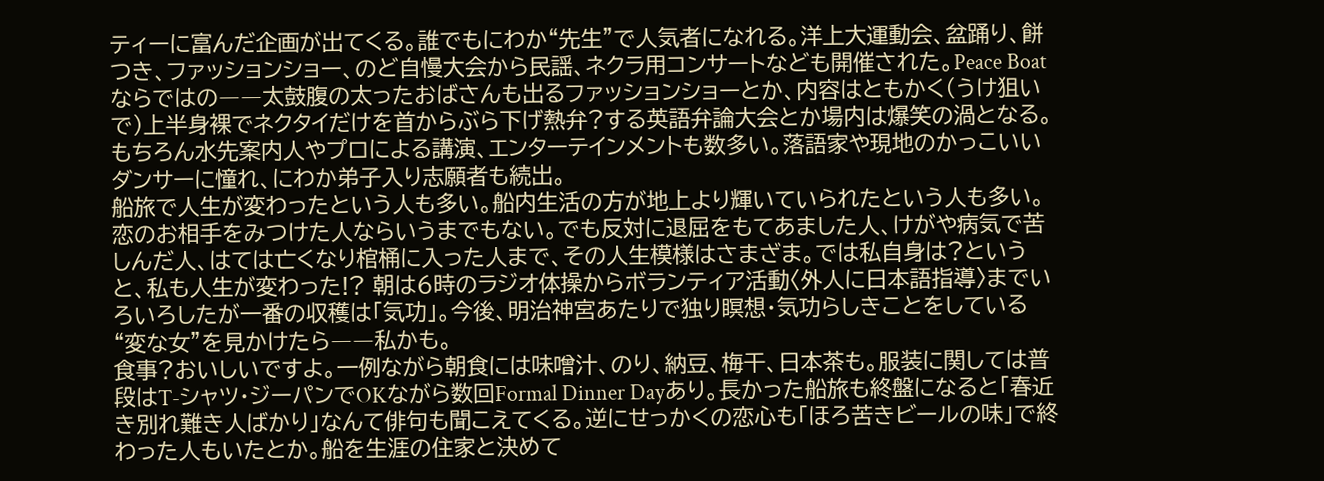ティーに富んだ企画が出てくる。誰でもにわか“先生”で人気者になれる。洋上大運動会、盆踊り、餅つき、ファッションショー、のど自慢大会から民謡、ネクラ用コンサートなども開催された。Peace Boatならではの――太鼓腹の太ったおばさんも出るファッションショーとか、内容はともかく(うけ狙いで)上半身裸でネクタイだけを首からぶら下げ熱弁?する英語弁論大会とか場内は爆笑の渦となる。もちろん水先案内人やプロによる講演、エンターテインメントも数多い。落語家や現地のかっこいいダンサーに憧れ、にわか弟子入り志願者も続出。
船旅で人生が変わったという人も多い。船内生活の方が地上より輝いていられたという人も多い。恋のお相手をみつけた人ならいうまでもない。でも反対に退屈をもてあました人、けがや病気で苦しんだ人、はては亡くなり棺桶に入った人まで、その人生模様はさまざま。では私自身は?というと、私も人生が変わった!? 朝は6時のラジオ体操からボランティア活動〈外人に日本語指導〉までいろいろしたが一番の収穫は「気功」。今後、明治神宮あたりで独り瞑想・気功らしきことをしている“変な女”を見かけたら――私かも。
食事?おいしいですよ。一例ながら朝食には味噌汁、のり、納豆、梅干、日本茶も。服装に関しては普段はT-シャツ・ジーパンでOKながら数回Formal Dinner Dayあり。長かった船旅も終盤になると「春近き別れ難き人ばかり」なんて俳句も聞こえてくる。逆にせっかくの恋心も「ほろ苦きビールの味」で終わった人もいたとか。船を生涯の住家と決めて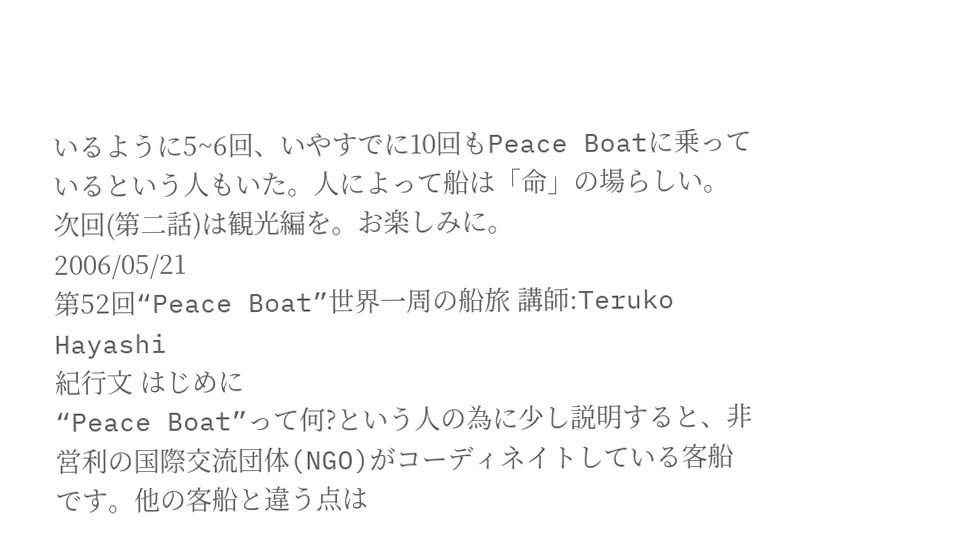いるように5~6回、いやすでに10回もPeace Boatに乗っているという人もいた。人によって船は「命」の場らしい。次回(第二話)は観光編を。お楽しみに。
2006/05/21
第52回“Peace Boat”世界一周の船旅 講師:Teruko Hayashi
紀行文 はじめに
“Peace Boat”って何?という人の為に少し説明すると、非営利の国際交流団体(NGO)がコーディネイトしている客船です。他の客船と違う点は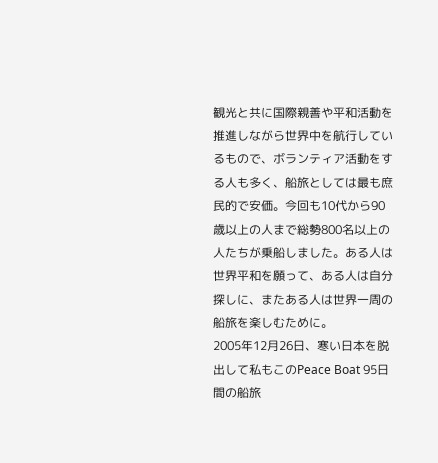観光と共に国際親善や平和活動を推進しながら世界中を航行しているもので、ボランティア活動をする人も多く、船旅としては最も庶民的で安価。今回も10代から90歳以上の人まで総勢800名以上の人たちが乗船しました。ある人は世界平和を願って、ある人は自分探しに、またある人は世界一周の船旅を楽しむために。
2005年12月26日、寒い日本を脱出して私もこのPeace Boat 95日間の船旅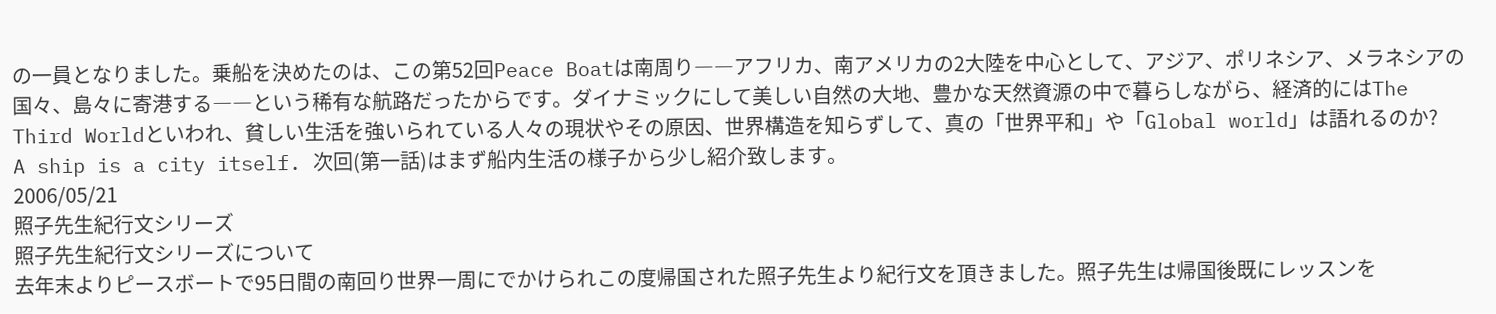の一員となりました。乗船を決めたのは、この第52回Peace Boatは南周り――アフリカ、南アメリカの2大陸を中心として、アジア、ポリネシア、メラネシアの国々、島々に寄港する――という稀有な航路だったからです。ダイナミックにして美しい自然の大地、豊かな天然資源の中で暮らしながら、経済的にはThe Third Worldといわれ、貧しい生活を強いられている人々の現状やその原因、世界構造を知らずして、真の「世界平和」や「Global world」は語れるのか?
A ship is a city itself. 次回(第一話)はまず船内生活の様子から少し紹介致します。
2006/05/21
照子先生紀行文シリーズ
照子先生紀行文シリーズについて
去年末よりピースボートで95日間の南回り世界一周にでかけられこの度帰国された照子先生より紀行文を頂きました。照子先生は帰国後既にレッスンを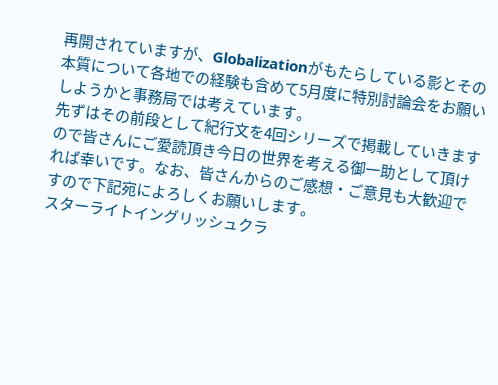再開されていますが、Globalizationがもたらしている影とその本質について各地での経験も含めて5月度に特別討論会をお願いしようかと事務局では考えています。
先ずはその前段として紀行文を4回シリーズで掲載していきますので皆さんにご愛読頂き今日の世界を考える御一助として頂ければ幸いです。なお、皆さんからのご感想・ご意見も大歓迎ですので下記宛によろしくお願いします。
スターライトイングリッシュクラ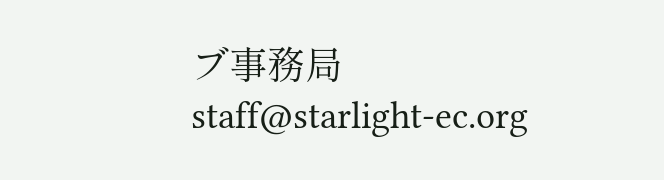ブ事務局
staff@starlight-ec.org